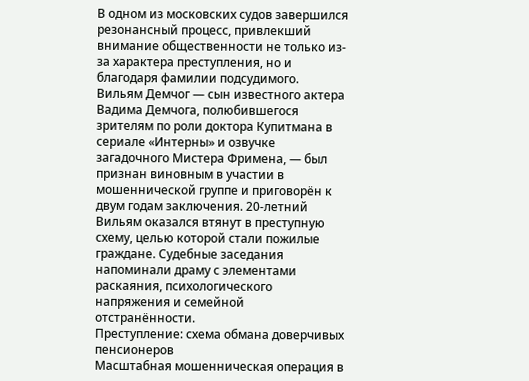В одном из московских судов завершился резонансный процесс, привлекший внимание общественности не только из-за характера преступления, но и благодаря фамилии подсудимого.
Вильям Демчог — сын известного актера Вадима Демчога, полюбившегося зрителям по роли доктора Купитмана в сериале «Интерны» и озвучке загадочного Мистера Фримена, — был признан виновным в участии в мошеннической группе и приговорён к двум годам заключения. 20-летний Вильям оказался втянут в преступную схему, целью которой стали пожилые граждане. Судебные заседания напоминали драму с элементами раскаяния, психологического напряжения и семейной отстранённости.
Преступление: схема обмана доверчивых пенсионеров
Масштабная мошенническая операция в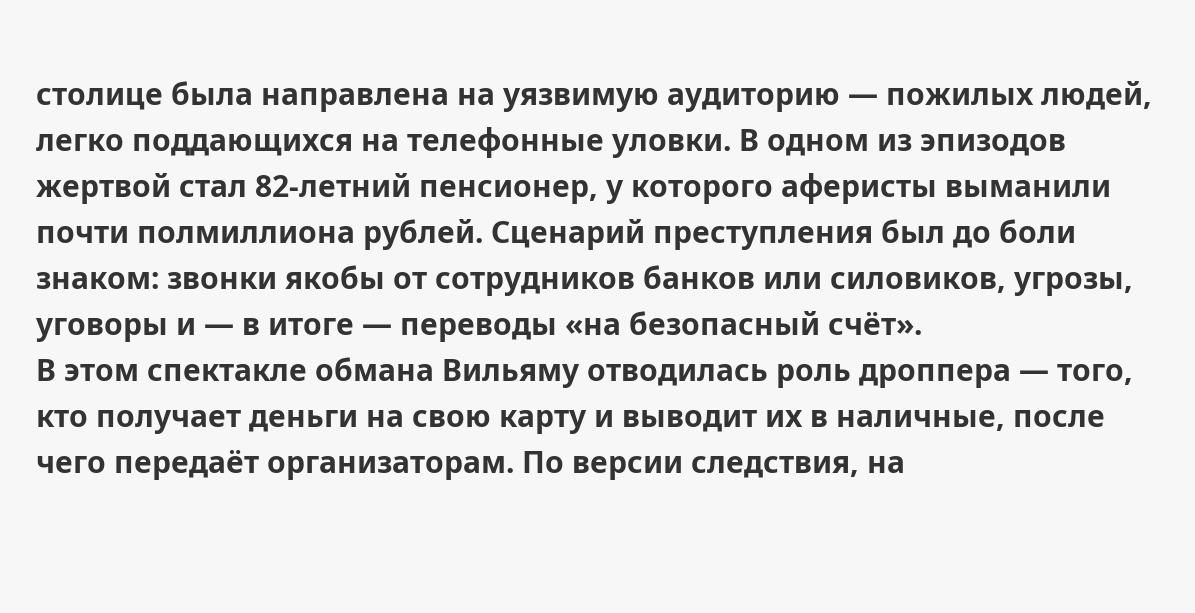столице была направлена на уязвимую аудиторию — пожилых людей, легко поддающихся на телефонные уловки. В одном из эпизодов жертвой стал 82-летний пенсионер, у которого аферисты выманили почти полмиллиона рублей. Сценарий преступления был до боли знаком: звонки якобы от сотрудников банков или силовиков, угрозы, уговоры и — в итоге — переводы «на безопасный счёт».
В этом спектакле обмана Вильяму отводилась роль дроппера — того, кто получает деньги на свою карту и выводит их в наличные, после чего передаёт организаторам. По версии следствия, на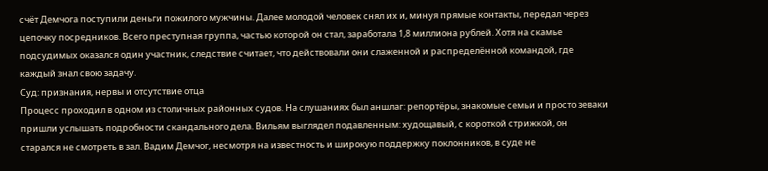счёт Демчога поступили деньги пожилого мужчины. Далее молодой человек снял их и, минуя прямые контакты, передал через цепочку посредников. Всего преступная группа, частью которой он стал, заработала 1,8 миллиона рублей. Хотя на скамье подсудимых оказался один участник, следствие считает, что действовали они слаженной и распределённой командой, где каждый знал свою задачу.
Суд: признания, нервы и отсутствие отца
Процесс проходил в одном из столичных районных судов. На слушаниях был аншлаг: репортёры, знакомые семьи и просто зеваки пришли услышать подробности скандального дела. Вильям выглядел подавленным: худощавый, с короткой стрижкой, он старался не смотреть в зал. Вадим Демчог, несмотря на известность и широкую поддержку поклонников, в суде не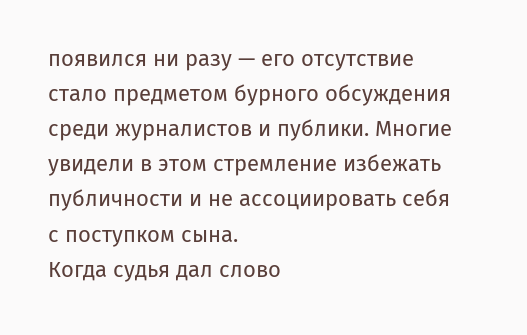появился ни разу — его отсутствие стало предметом бурного обсуждения среди журналистов и публики. Многие увидели в этом стремление избежать публичности и не ассоциировать себя с поступком сына.
Когда судья дал слово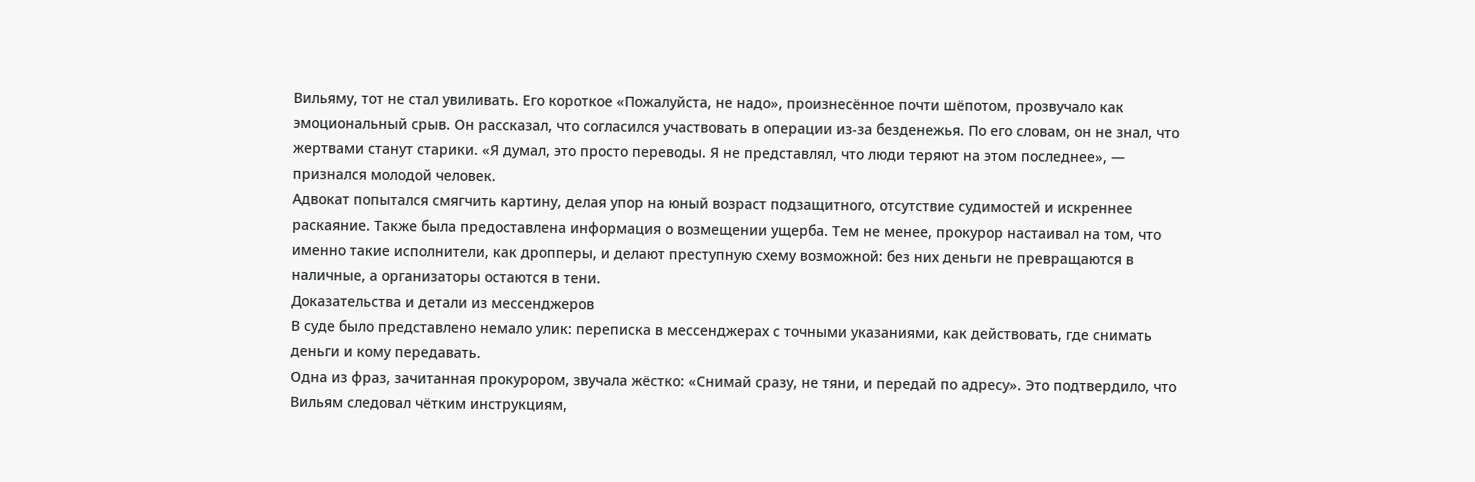Вильяму, тот не стал увиливать. Его короткое «Пожалуйста, не надо», произнесённое почти шёпотом, прозвучало как эмоциональный срыв. Он рассказал, что согласился участвовать в операции из-за безденежья. По его словам, он не знал, что жертвами станут старики. «Я думал, это просто переводы. Я не представлял, что люди теряют на этом последнее», — признался молодой человек.
Адвокат попытался смягчить картину, делая упор на юный возраст подзащитного, отсутствие судимостей и искреннее раскаяние. Также была предоставлена информация о возмещении ущерба. Тем не менее, прокурор настаивал на том, что именно такие исполнители, как дропперы, и делают преступную схему возможной: без них деньги не превращаются в наличные, а организаторы остаются в тени.
Доказательства и детали из мессенджеров
В суде было представлено немало улик: переписка в мессенджерах с точными указаниями, как действовать, где снимать деньги и кому передавать.
Одна из фраз, зачитанная прокурором, звучала жёстко: «Снимай сразу, не тяни, и передай по адресу». Это подтвердило, что Вильям следовал чётким инструкциям,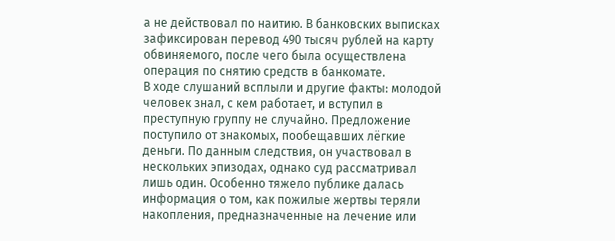а не действовал по наитию. В банковских выписках зафиксирован перевод 490 тысяч рублей на карту обвиняемого, после чего была осуществлена операция по снятию средств в банкомате.
В ходе слушаний всплыли и другие факты: молодой человек знал, с кем работает, и вступил в преступную группу не случайно. Предложение поступило от знакомых, пообещавших лёгкие деньги. По данным следствия, он участвовал в нескольких эпизодах, однако суд рассматривал лишь один. Особенно тяжело публике далась информация о том, как пожилые жертвы теряли накопления, предназначенные на лечение или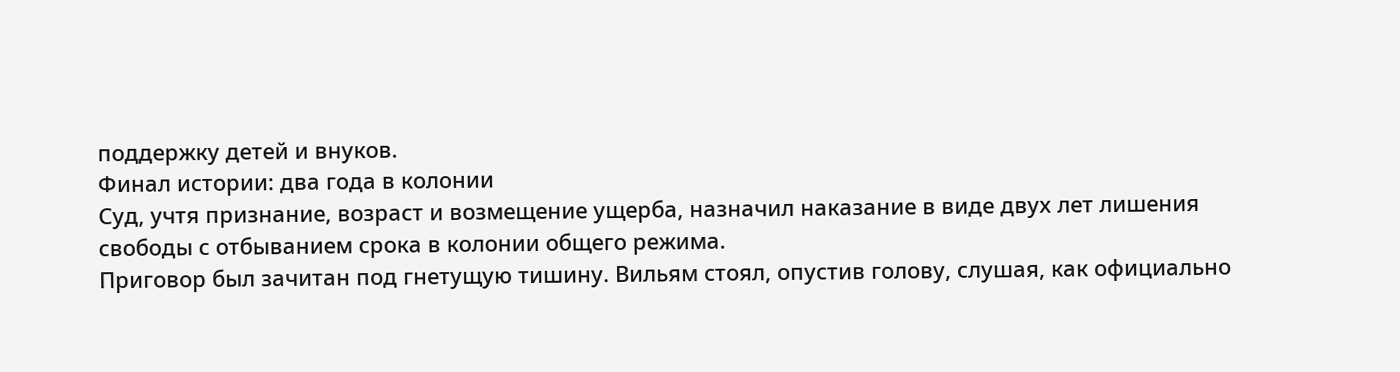поддержку детей и внуков.
Финал истории: два года в колонии
Суд, учтя признание, возраст и возмещение ущерба, назначил наказание в виде двух лет лишения свободы с отбыванием срока в колонии общего режима.
Приговор был зачитан под гнетущую тишину. Вильям стоял, опустив голову, слушая, как официально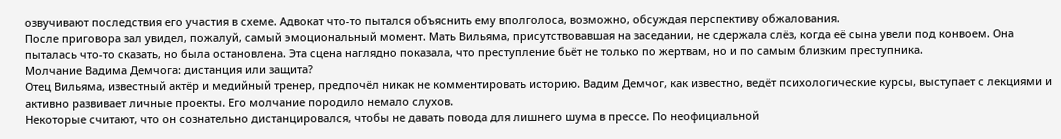озвучивают последствия его участия в схеме. Адвокат что-то пытался объяснить ему вполголоса, возможно, обсуждая перспективу обжалования.
После приговора зал увидел, пожалуй, самый эмоциональный момент. Мать Вильяма, присутствовавшая на заседании, не сдержала слёз, когда её сына увели под конвоем. Она пыталась что-то сказать, но была остановлена. Эта сцена наглядно показала, что преступление бьёт не только по жертвам, но и по самым близким преступника.
Молчание Вадима Демчога: дистанция или защита?
Отец Вильяма, известный актёр и медийный тренер, предпочёл никак не комментировать историю. Вадим Демчог, как известно, ведёт психологические курсы, выступает с лекциями и активно развивает личные проекты. Его молчание породило немало слухов.
Некоторые считают, что он сознательно дистанцировался, чтобы не давать повода для лишнего шума в прессе. По неофициальной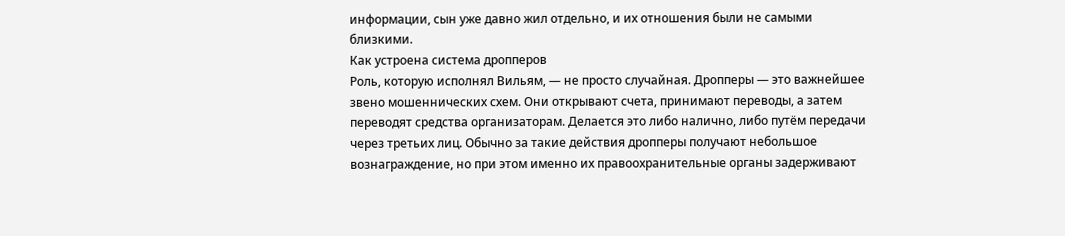информации, сын уже давно жил отдельно, и их отношения были не самыми близкими.
Как устроена система дропперов
Роль, которую исполнял Вильям, — не просто случайная. Дропперы — это важнейшее звено мошеннических схем. Они открывают счета, принимают переводы, а затем переводят средства организаторам. Делается это либо налично, либо путём передачи через третьих лиц. Обычно за такие действия дропперы получают небольшое вознаграждение, но при этом именно их правоохранительные органы задерживают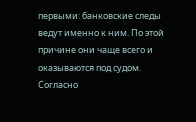первыми: банковские следы ведут именно к ним. По этой причине они чаще всего и оказываются под судом.
Согласно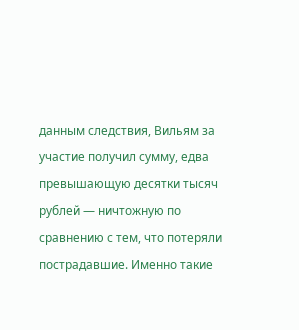данным следствия, Вильям за участие получил сумму, едва превышающую десятки тысяч рублей — ничтожную по сравнению с тем, что потеряли пострадавшие. Именно такие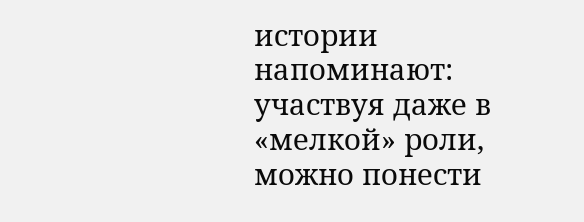истории напоминают: участвуя даже в «мелкой» роли, можно понести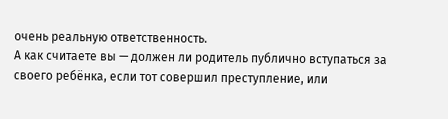очень реальную ответственность.
А как считаете вы — должен ли родитель публично вступаться за своего ребёнка, если тот совершил преступление, или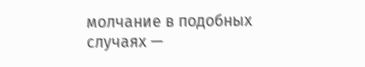молчание в подобных случаях —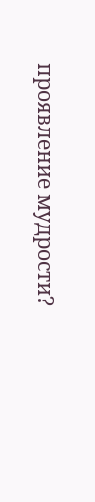проявление мудрости?